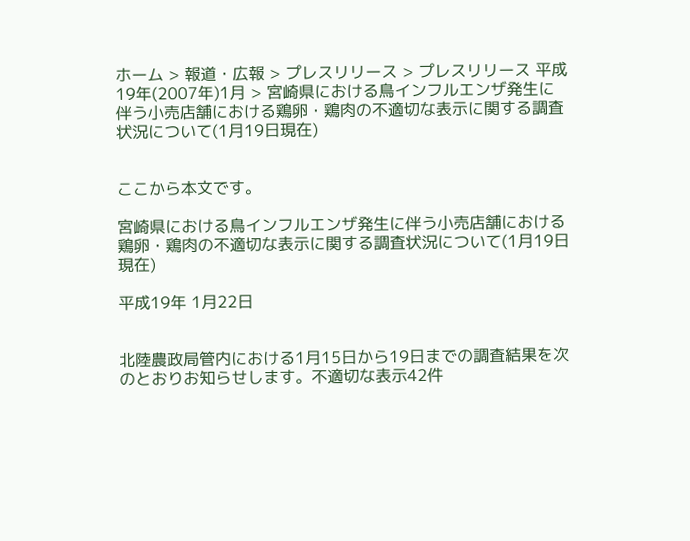ホーム > 報道・広報 > プレスリリース > プレスリリース 平成19年(2007年)1月 > 宮崎県における鳥インフルエンザ発生に伴う小売店舗における鶏卵・鶏肉の不適切な表示に関する調査状況について(1月19日現在)


ここから本文です。

宮崎県における鳥インフルエンザ発生に伴う小売店舗における鶏卵・鶏肉の不適切な表示に関する調査状況について(1月19日現在)

平成19年 1月22日


北陸農政局管内における1月15日から19日までの調査結果を次のとおりお知らせします。不適切な表示42件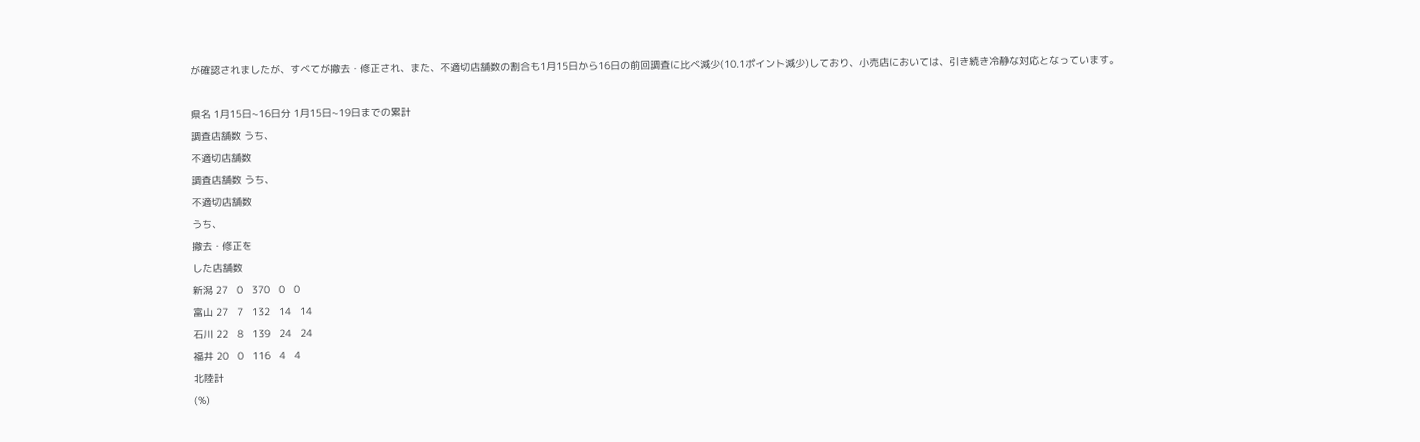が確認されましたが、すべてが撤去・修正され、また、不適切店舗数の割合も1月15日から16日の前回調査に比べ減少(10.1ポイント減少)しており、小売店においては、引き続き冷静な対応となっています。

県名 1月15日~16日分 1月15日~19日までの累計
調査店舗数 うち、
不適切店舗数
調査店舗数 うち、
不適切店舗数
うち、
撤去・修正を
した店舗数
新潟 27   0   370   0   0
富山 27   7   132   14   14
石川 22   8   139   24   24
福井 20   0   116   4   4
北陸計
(%)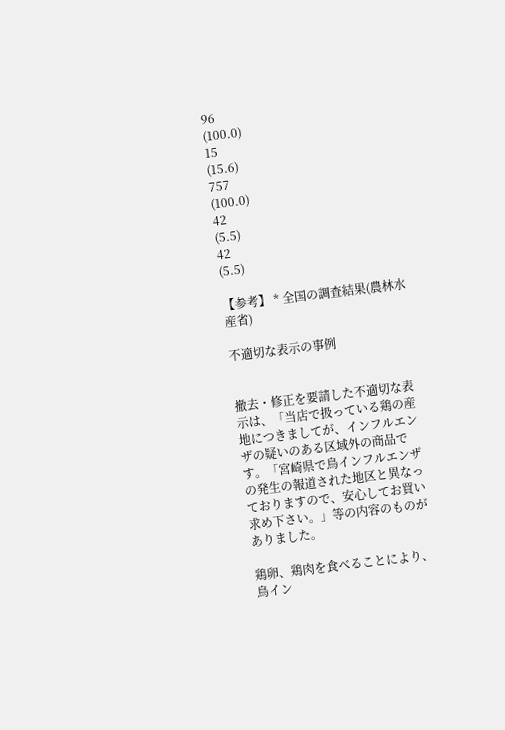96
(100.0)
15
(15.6)
757
(100.0)
42
(5.5)
42
(5.5)

【参考】 * 全国の調査結果(農林水産省)

不適切な表示の事例


撤去・修正を要請した不適切な表示は、「当店で扱っている鶏の産地につきましてが、インフルエンザの疑いのある区域外の商品です。「宮崎県で鳥インフルエンザの発生の報道された地区と異なっておりますので、安心してお買い求め下さい。」等の内容のものがありました。

鶏卵、鶏肉を食べることにより、鳥イン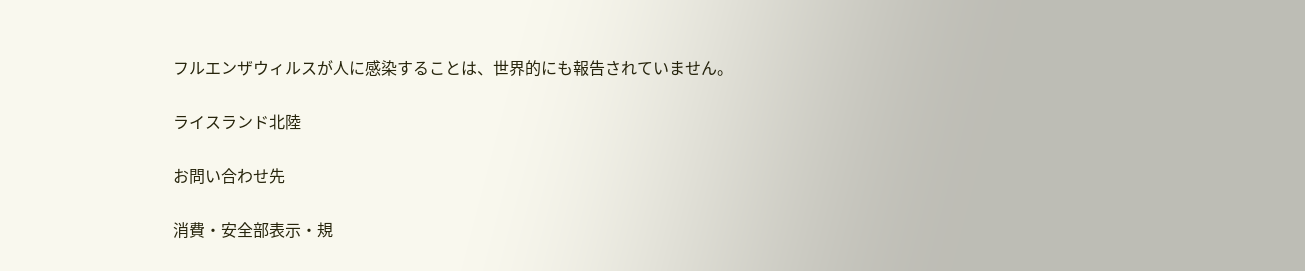フルエンザウィルスが人に感染することは、世界的にも報告されていません。

ライスランド北陸

お問い合わせ先

消費・安全部表示・規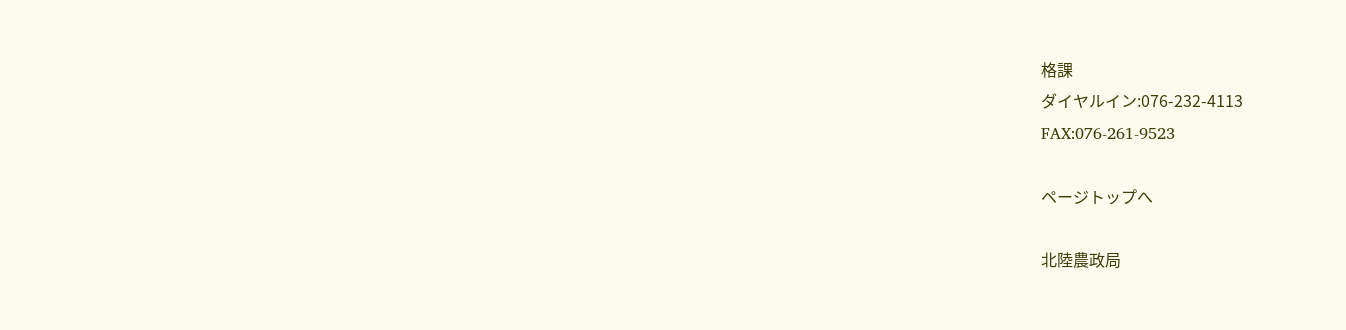格課
ダイヤルイン:076-232-4113
FAX:076-261-9523

ページトップへ

北陸農政局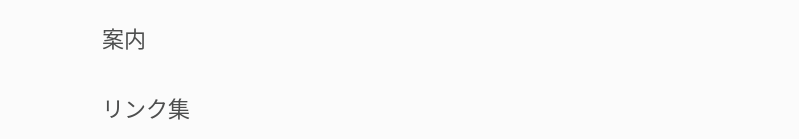案内

リンク集